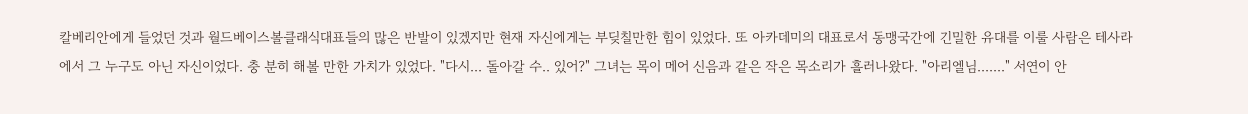칼베리안에게 들었던 것과 월드베이스볼클래식대표들의 많은 반발이 있겠지만 현재 자신에게는 부딪칠만한 힘이 있었다. 또 아카데미의 대표로서 동맹국간에 긴밀한 유대를 이룰 사람은 테사라에서 그 누구도 아닌 자신이었다. 충 분히 해볼 만한 가치가 있었다. "다시... 돌아갈 수.. 있어?" 그녀는 목이 메어 신음과 같은 작은 목소리가 흘러나왔다. "아리엘님......." 서연이 안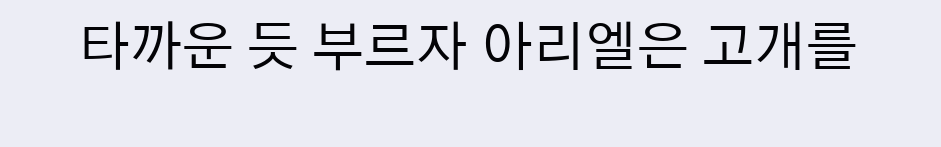타까운 듯 부르자 아리엘은 고개를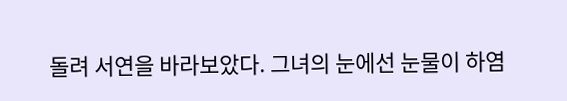돌려 서연을 바라보았다. 그녀의 눈에선 눈물이 하염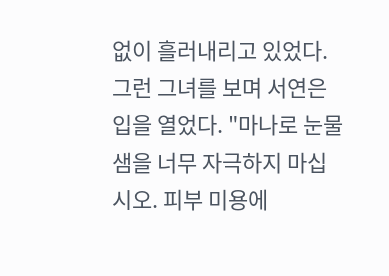없이 흘러내리고 있었다. 그런 그녀를 보며 서연은 입을 열었다. "마나로 눈물샘을 너무 자극하지 마십시오. 피부 미용에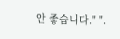안 좋습니다." ".